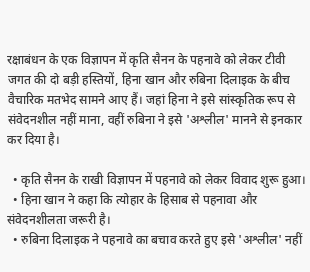रक्षाबंधन के एक विज्ञापन में कृति सैनन के पहनावे को लेकर टीवी जगत की दो बड़ी हस्तियों, हिना खान और रुबिना दिलाइक के बीच वैचारिक मतभेद सामने आए हैं। जहां हिना ने इसे सांस्कृतिक रूप से संवेदनशील नहीं माना, वहीं रुबिना ने इसे 'अश्लील' मानने से इनकार कर दिया है।

  • कृति सैनन के राखी विज्ञापन में पहनावे को लेकर विवाद शुरू हुआ।
  • हिना खान ने कहा कि त्योहार के हिसाब से पहनावा और संवेदनशीलता जरूरी है।
  • रुबिना दिलाइक ने पहनावे का बचाव करते हुए इसे 'अश्लील' नहीं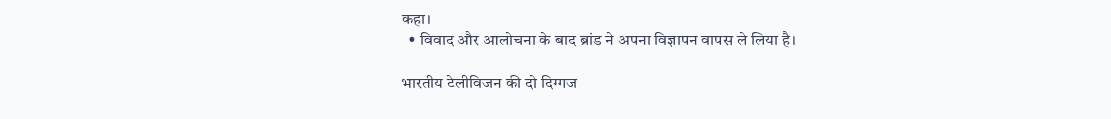कहा।
  • विवाद और आलोचना के बाद ब्रांड ने अपना विज्ञापन वापस ले लिया है।

भारतीय टेलीविजन की दो दिग्गज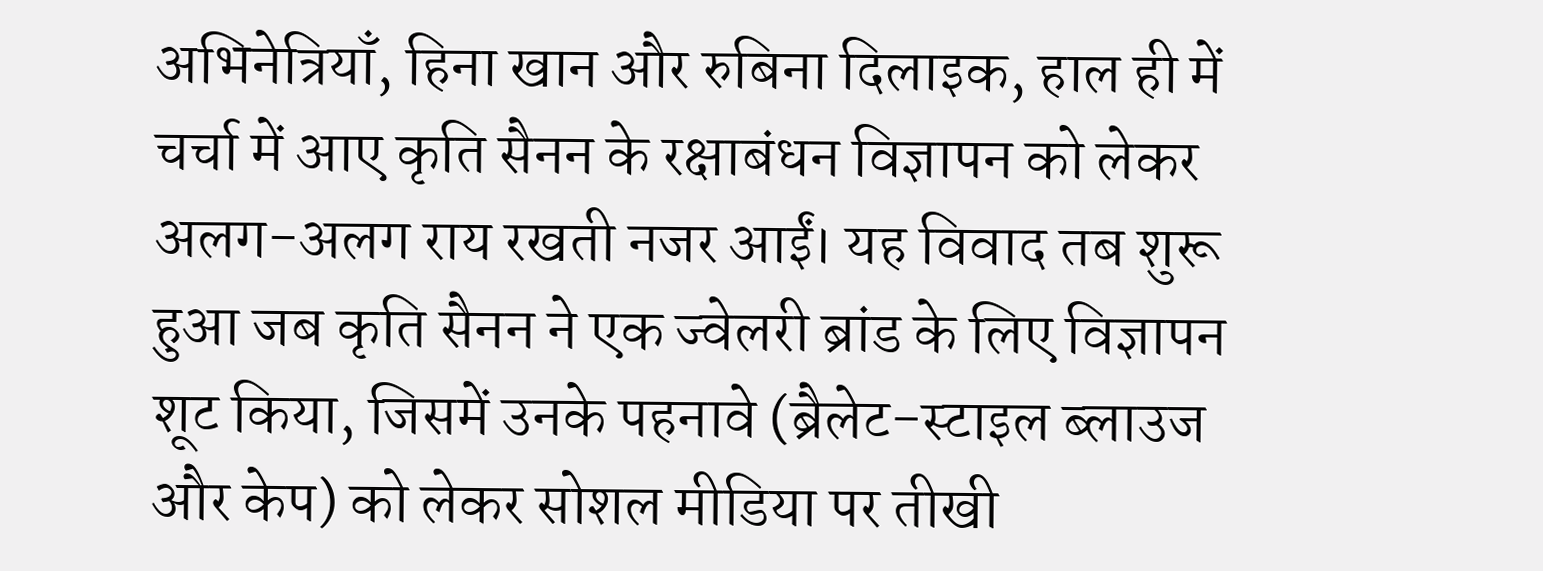अभिनेत्रियाँ, हिना खान और रुबिना दिलाइक, हाल ही में चर्चा में आए कृति सैनन के रक्षाबंधन विज्ञापन को लेकर अलग-अलग राय रखती नजर आईं। यह विवाद तब शुरू हुआ जब कृति सैनन ने एक ज्वेलरी ब्रांड के लिए विज्ञापन शूट किया, जिसमें उनके पहनावे (ब्रैलेट-स्टाइल ब्लाउज और केप) को लेकर सोशल मीडिया पर तीखी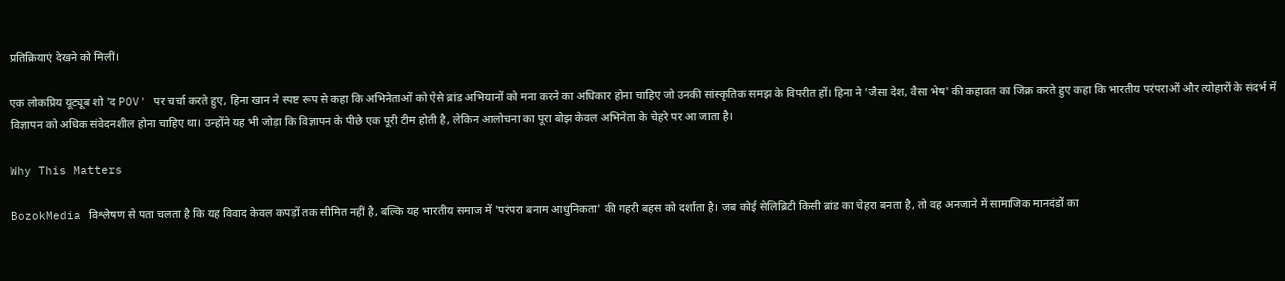प्रतिक्रियाएं देखने को मिलीं।

एक लोकप्रिय यूट्यूब शो 'द POV' पर चर्चा करते हुए, हिना खान ने स्पष्ट रूप से कहा कि अभिनेताओं को ऐसे ब्रांड अभियानों को मना करने का अधिकार होना चाहिए जो उनकी सांस्कृतिक समझ के विपरीत हों। हिना ने 'जैसा देश, वैसा भेष' की कहावत का जिक्र करते हुए कहा कि भारतीय परंपराओं और त्योहारों के संदर्भ में विज्ञापन को अधिक संवेदनशील होना चाहिए था। उन्होंने यह भी जोड़ा कि विज्ञापन के पीछे एक पूरी टीम होती है, लेकिन आलोचना का पूरा बोझ केवल अभिनेता के चेहरे पर आ जाता है।

Why This Matters

BozokMedia विश्लेषण से पता चलता है कि यह विवाद केवल कपड़ों तक सीमित नहीं है, बल्कि यह भारतीय समाज में 'परंपरा बनाम आधुनिकता' की गहरी बहस को दर्शाता है। जब कोई सेलिब्रिटी किसी ब्रांड का चेहरा बनता है, तो वह अनजाने में सामाजिक मानदंडों का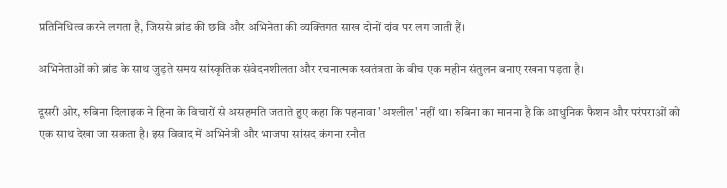प्रतिनिधित्व करने लगता है, जिससे ब्रांड की छवि और अभिनेता की व्यक्तिगत साख दोनों दांव पर लग जाती हैं।

अभिनेताओं को ब्रांड के साथ जुड़ते समय सांस्कृतिक संवेदनशीलता और रचनात्मक स्वतंत्रता के बीच एक महीन संतुलन बनाए रखना पड़ता है।

दूसरी ओर, रुबिना दिलाइक ने हिना के विचारों से असहमति जताते हुए कहा कि पहनावा 'अश्लील' नहीं था। रुबिना का मानना है कि आधुनिक फैशन और परंपराओं को एक साथ देखा जा सकता है। इस विवाद में अभिनेत्री और भाजपा सांसद कंगना रनौत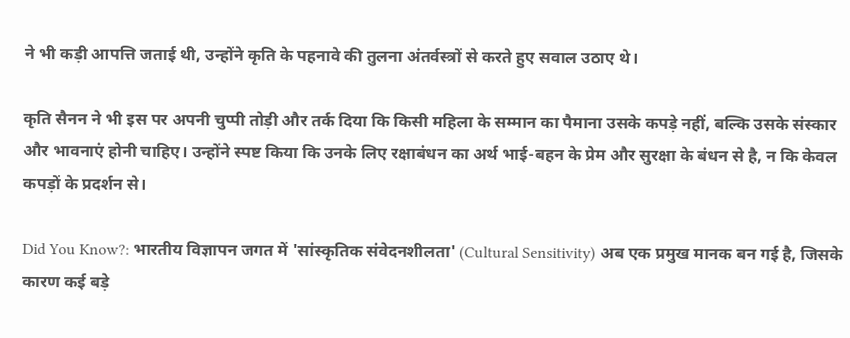ने भी कड़ी आपत्ति जताई थी, उन्होंने कृति के पहनावे की तुलना अंतर्वस्त्रों से करते हुए सवाल उठाए थे।

कृति सैनन ने भी इस पर अपनी चुप्पी तोड़ी और तर्क दिया कि किसी महिला के सम्मान का पैमाना उसके कपड़े नहीं, बल्कि उसके संस्कार और भावनाएं होनी चाहिए। उन्होंने स्पष्ट किया कि उनके लिए रक्षाबंधन का अर्थ भाई-बहन के प्रेम और सुरक्षा के बंधन से है, न कि केवल कपड़ों के प्रदर्शन से।

Did You Know?: भारतीय विज्ञापन जगत में 'सांस्कृतिक संवेदनशीलता' (Cultural Sensitivity) अब एक प्रमुख मानक बन गई है, जिसके कारण कई बड़े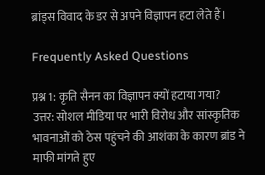ब्रांड्स विवाद के डर से अपने विज्ञापन हटा लेते हैं।

Frequently Asked Questions

प्रश्न 1: कृति सैनन का विज्ञापन क्यों हटाया गया?
उत्तर: सोशल मीडिया पर भारी विरोध और सांस्कृतिक भावनाओं को ठेस पहुंचने की आशंका के कारण ब्रांड ने माफी मांगते हुए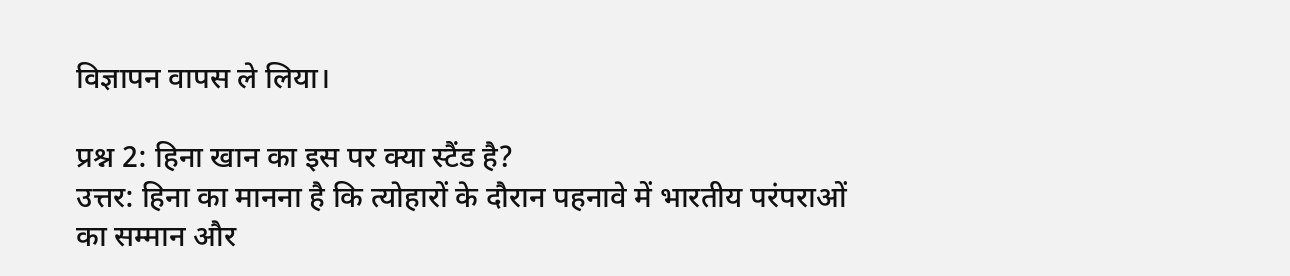विज्ञापन वापस ले लिया।

प्रश्न 2: हिना खान का इस पर क्या स्टैंड है?
उत्तर: हिना का मानना है कि त्योहारों के दौरान पहनावे में भारतीय परंपराओं का सम्मान और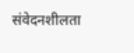संवेदनशीलता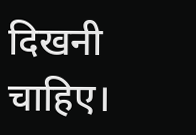दिखनी चाहिए।